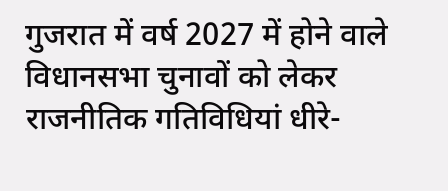गुजरात में वर्ष 2027 में होने वाले विधानसभा चुनावों को लेकर राजनीतिक गतिविधियां धीरे-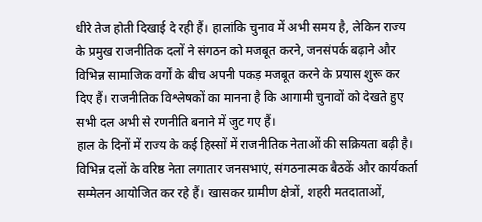धीरे तेज होती दिखाई दे रही हैं। हालांकि चुनाव में अभी समय है, लेकिन राज्य के प्रमुख राजनीतिक दलों ने संगठन को मजबूत करने, जनसंपर्क बढ़ाने और विभिन्न सामाजिक वर्गों के बीच अपनी पकड़ मजबूत करने के प्रयास शुरू कर दिए हैं। राजनीतिक विश्लेषकों का मानना है कि आगामी चुनावों को देखते हुए सभी दल अभी से रणनीति बनाने में जुट गए हैं।
हाल के दिनों में राज्य के कई हिस्सों में राजनीतिक नेताओं की सक्रियता बढ़ी है। विभिन्न दलों के वरिष्ठ नेता लगातार जनसभाएं, संगठनात्मक बैठकें और कार्यकर्ता सम्मेलन आयोजित कर रहे हैं। खासकर ग्रामीण क्षेत्रों, शहरी मतदाताओं,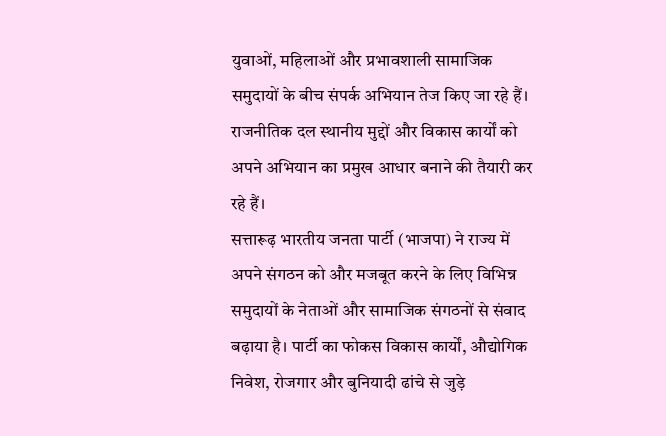युवाओं, महिलाओं और प्रभावशाली सामाजिक समुदायों के बीच संपर्क अभियान तेज किए जा रहे हैं। राजनीतिक दल स्थानीय मुद्दों और विकास कार्यों को अपने अभियान का प्रमुख आधार बनाने की तैयारी कर रहे हैं।
सत्तारूढ़ भारतीय जनता पार्टी (भाजपा) ने राज्य में अपने संगठन को और मजबूत करने के लिए विभिन्न समुदायों के नेताओं और सामाजिक संगठनों से संवाद बढ़ाया है। पार्टी का फोकस विकास कार्यों, औद्योगिक निवेश, रोजगार और बुनियादी ढांचे से जुड़े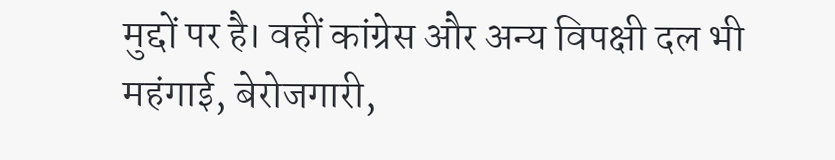मुद्दों पर है। वहीं कांग्रेस और अन्य विपक्षी दल भी महंगाई, बेरोजगारी,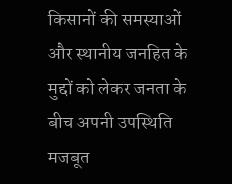किसानों की समस्याओं और स्थानीय जनहित के मुद्दों को लेकर जनता के बीच अपनी उपस्थिति मजबूत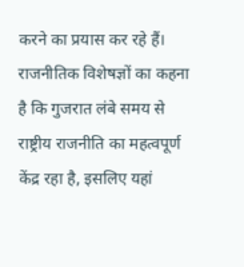करने का प्रयास कर रहे हैं।
राजनीतिक विशेषज्ञों का कहना है कि गुजरात लंबे समय से राष्ट्रीय राजनीति का महत्वपूर्ण केंद्र रहा है, इसलिए यहां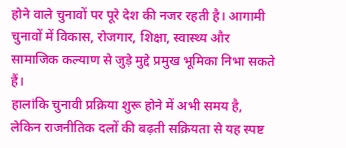होने वाले चुनावों पर पूरे देश की नजर रहती है। आगामी चुनावों में विकास, रोजगार, शिक्षा, स्वास्थ्य और सामाजिक कल्याण से जुड़े मुद्दे प्रमुख भूमिका निभा सकते हैं।
हालांकि चुनावी प्रक्रिया शुरू होने में अभी समय है, लेकिन राजनीतिक दलों की बढ़ती सक्रियता से यह स्पष्ट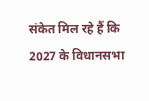संकेत मिल रहे हैं कि 2027 के विधानसभा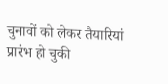चुनावों को लेकर तैयारियां प्रारंभ हो चुकी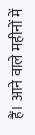हैं। आने वाले महीनों में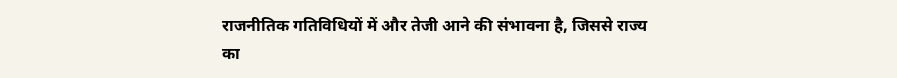राजनीतिक गतिविधियों में और तेजी आने की संभावना है, जिससे राज्य का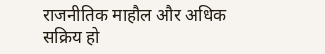राजनीतिक माहौल और अधिक सक्रिय हो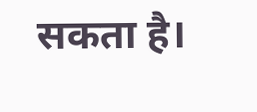सकता है।